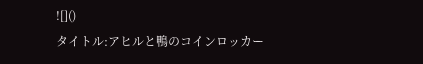![]()
タイトル:アヒルと鴨のコインロッカー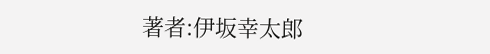著者:伊坂幸太郎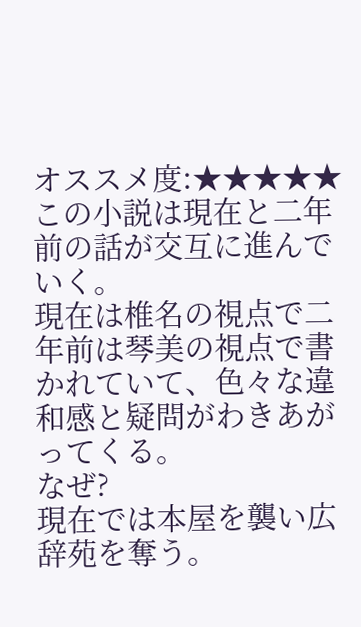オススメ度:★★★★★
この小説は現在と二年前の話が交互に進んでいく。
現在は椎名の視点で二年前は琴美の視点で書かれていて、色々な違和感と疑問がわきあがってくる。
なぜ?
現在では本屋を襲い広辞苑を奪う。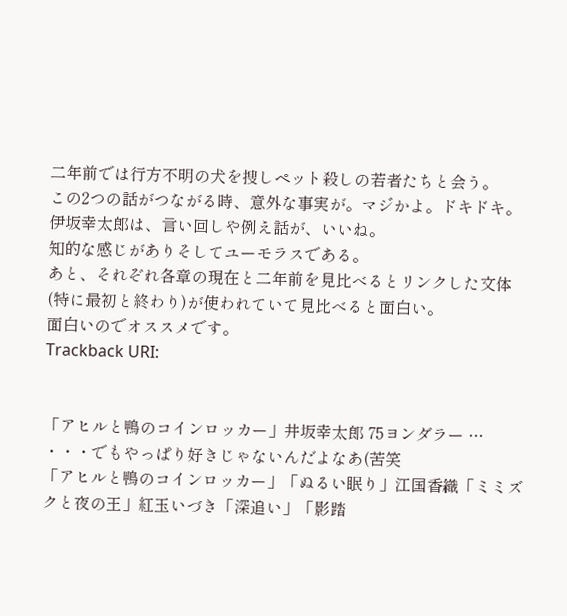二年前では行方不明の犬を捜しペット殺しの若者たちと会う。
この2つの話がつながる時、意外な事実が。マジかよ。ドキドキ。
伊坂幸太郎は、言い回しや例え話が、いいね。
知的な感じがありそしてユーモラスである。
あと、それぞれ各章の現在と二年前を見比べるとリンクした文体(特に最初と終わり)が使われていて見比べると面白い。
面白いのでオススメです。
Trackback URI:


「アヒルと鴨のコインロッカー」井坂幸太郎 75ヨンダラー …
・・・でもやっぱり好きじゃないんだよなあ(苦笑
「アヒルと鴨のコインロッカー」「ぬるい眠り」江国香織「ミミズクと夜の王」紅玉いづき「深追い」「影踏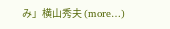み」横山秀夫 (more…)